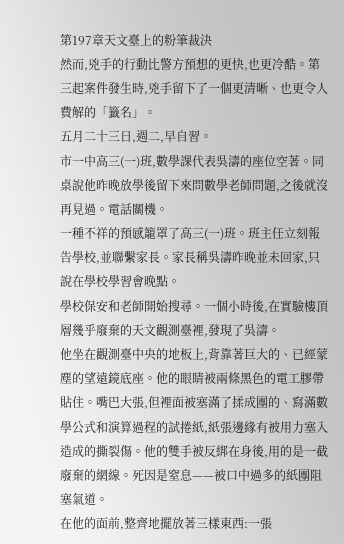第197章天文臺上的粉筆裁決
然而,兇手的行動比警方預想的更快,也更冷酷。第三起案件發生時,兇手留下了一個更清晰、也更令人費解的「籤名」。
五月二十三日,週二,早自習。
市一中高三(一)班,數學課代表吳濤的座位空著。同桌說他昨晚放學後留下來問數學老師問題,之後就沒再見過。電話關機。
一種不祥的預感籠罩了高三(一)班。班主任立刻報告學校,並聯繫家長。家長稱吳濤昨晚並未回家,只說在學校學習會晚點。
學校保安和老師開始搜尋。一個小時後,在實驗樓頂層幾乎廢棄的天文觀測臺裡,發現了吳濤。
他坐在觀測臺中央的地板上,背靠著巨大的、已經蒙塵的望遠鏡底座。他的眼睛被兩條黑色的電工膠帶貼住。嘴巴大張,但裡面被塞滿了揉成團的、寫滿數學公式和演算過程的試捲紙,紙張邊緣有被用力塞入造成的撕裂傷。他的雙手被反綁在身後,用的是一截廢棄的網線。死因是窒息——被口中過多的紙團阻塞氣道。
在他的面前,整齊地擺放著三樣東西:一張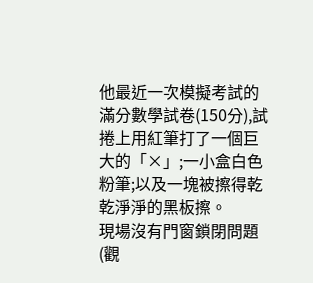他最近一次模擬考試的滿分數學試卷(150分),試捲上用紅筆打了一個巨大的「×」;一小盒白色粉筆;以及一塊被擦得乾乾淨淨的黑板擦。
現場沒有門窗鎖閉問題(觀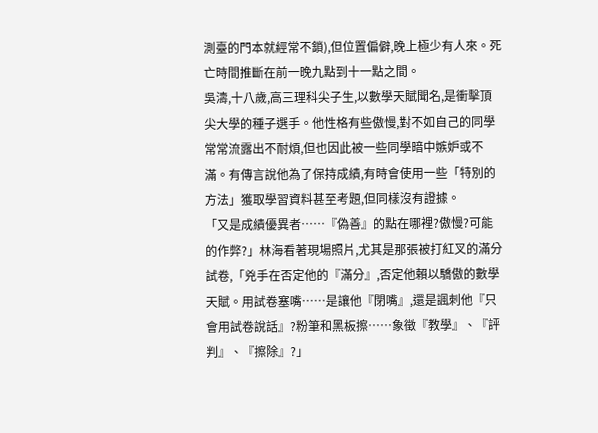測臺的門本就經常不鎖),但位置偏僻,晚上極少有人來。死亡時間推斷在前一晚九點到十一點之間。
吳濤,十八歲,高三理科尖子生,以數學天賦聞名,是衝擊頂尖大學的種子選手。他性格有些傲慢,對不如自己的同學常常流露出不耐煩,但也因此被一些同學暗中嫉妒或不滿。有傳言說他為了保持成績,有時會使用一些「特別的方法」獲取學習資料甚至考題,但同樣沒有證據。
「又是成績優異者……『偽善』的點在哪裡?傲慢?可能的作弊?」林海看著現場照片,尤其是那張被打紅叉的滿分試卷,「兇手在否定他的『滿分』,否定他賴以驕傲的數學天賦。用試卷塞嘴……是讓他『閉嘴』,還是諷刺他『只會用試卷說話』?粉筆和黑板擦……象徵『教學』、『評判』、『擦除』?」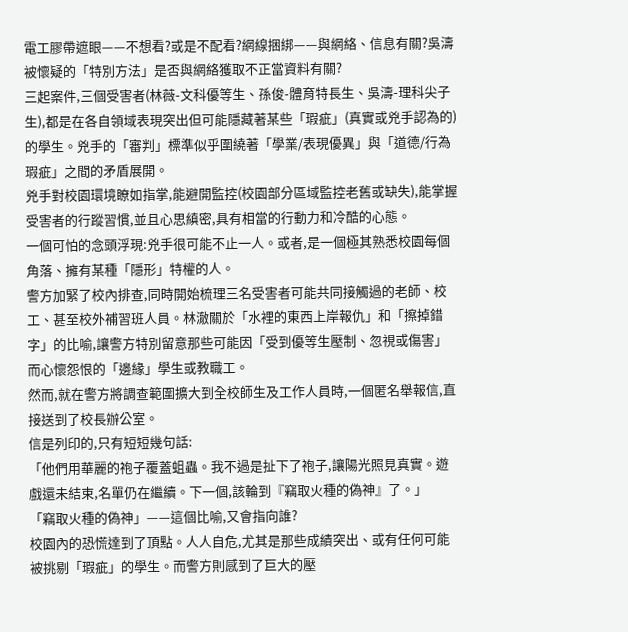電工膠帶遮眼——不想看?或是不配看?網線捆綁——與網絡、信息有關?吳濤被懷疑的「特別方法」是否與網絡獲取不正當資料有關?
三起案件,三個受害者(林薇-文科優等生、孫俊-體育特長生、吳濤-理科尖子生),都是在各自領域表現突出但可能隱藏著某些「瑕疵」(真實或兇手認為的)的學生。兇手的「審判」標準似乎圍繞著「學業/表現優異」與「道德/行為瑕疵」之間的矛盾展開。
兇手對校園環境瞭如指掌,能避開監控(校園部分區域監控老舊或缺失),能掌握受害者的行蹤習慣,並且心思縝密,具有相當的行動力和冷酷的心態。
一個可怕的念頭浮現:兇手很可能不止一人。或者,是一個極其熟悉校園每個角落、擁有某種「隱形」特權的人。
警方加緊了校內排查,同時開始梳理三名受害者可能共同接觸過的老師、校工、甚至校外補習班人員。林澈關於「水裡的東西上岸報仇」和「擦掉錯字」的比喻,讓警方特別留意那些可能因「受到優等生壓制、忽視或傷害」而心懷怨恨的「邊緣」學生或教職工。
然而,就在警方將調查範圍擴大到全校師生及工作人員時,一個匿名舉報信,直接送到了校長辦公室。
信是列印的,只有短短幾句話:
「他們用華麗的袍子覆蓋蛆蟲。我不過是扯下了袍子,讓陽光照見真實。遊戲還未結束,名單仍在繼續。下一個,該輪到『竊取火種的偽神』了。」
「竊取火種的偽神」——這個比喻,又會指向誰?
校園內的恐慌達到了頂點。人人自危,尤其是那些成績突出、或有任何可能被挑剔「瑕疵」的學生。而警方則感到了巨大的壓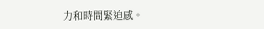力和時間緊迫感。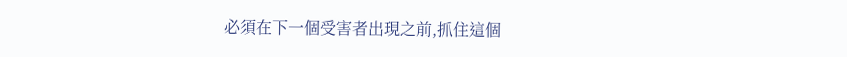必須在下一個受害者出現之前,抓住這個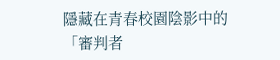隱藏在青春校園陰影中的「審判者